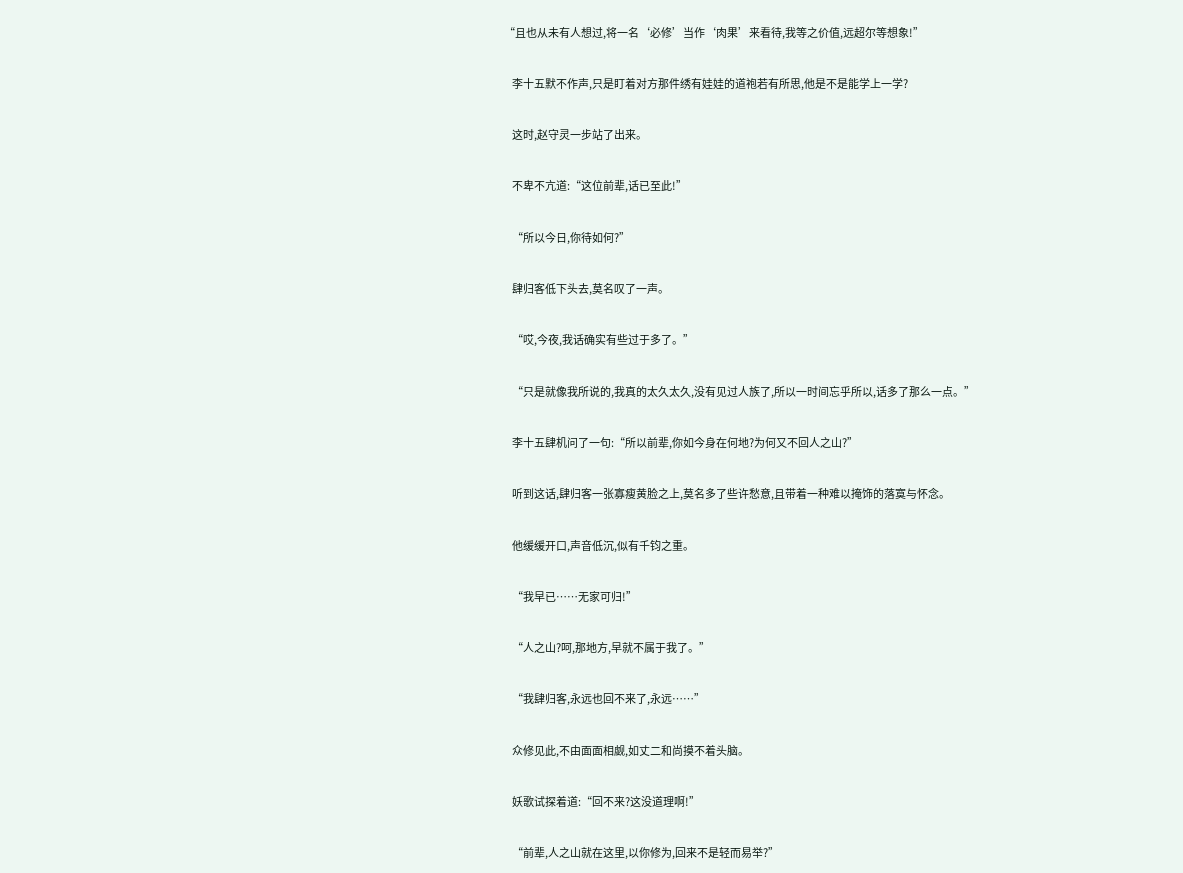“且也从未有人想过,将一名‘必修’当作‘肉果’来看待,我等之价值,远超尔等想象!”


    李十五默不作声,只是盯着对方那件绣有娃娃的道袍若有所思,他是不是能学上一学?


    这时,赵守灵一步站了出来。


    不卑不亢道:“这位前辈,话已至此!”


    “所以今日,你待如何?”


    肆归客低下头去,莫名叹了一声。


    “哎,今夜,我话确实有些过于多了。”


    “只是就像我所说的,我真的太久太久,没有见过人族了,所以一时间忘乎所以,话多了那么一点。”


    李十五肆机问了一句:“所以前辈,你如今身在何地?为何又不回人之山?”


    听到这话,肆归客一张寡瘦黄脸之上,莫名多了些许愁意,且带着一种难以掩饰的落寞与怀念。


    他缓缓开口,声音低沉,似有千钧之重。


    “我早已……无家可归!”


    “人之山?呵,那地方,早就不属于我了。”


    “我肆归客,永远也回不来了,永远……”


    众修见此,不由面面相觑,如丈二和尚摸不着头脑。


    妖歌试探着道:“回不来?这没道理啊!”


    “前辈,人之山就在这里,以你修为,回来不是轻而易举?”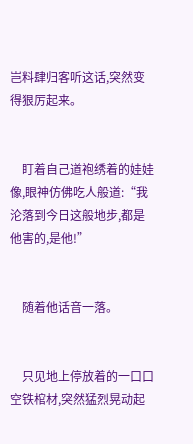岂料肆归客听这话,突然变得狠厉起来。


    盯着自己道袍绣着的娃娃像,眼神仿佛吃人般道:“我沦落到今日这般地步,都是他害的,是他!”


    随着他话音一落。


    只见地上停放着的一口口空铁棺材,突然猛烈晃动起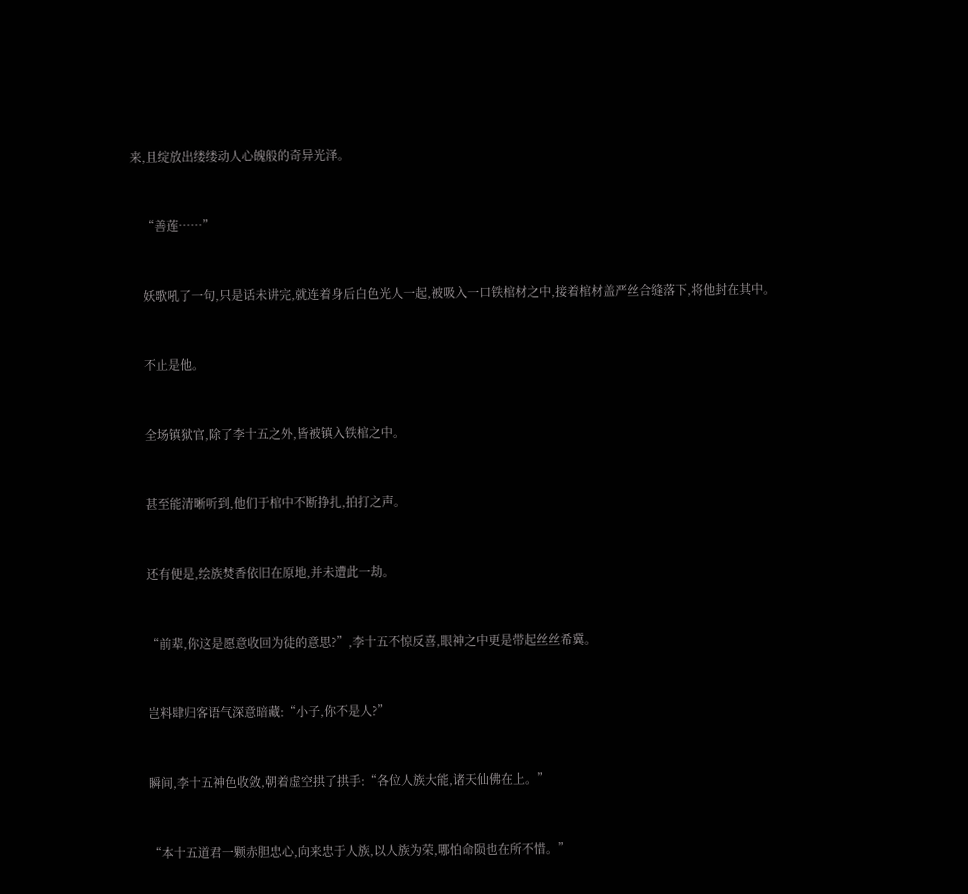来,且绽放出缕缕动人心魄般的奇异光泽。


    “善莲……”


    妖歌吼了一句,只是话未讲完,就连着身后白色光人一起,被吸入一口铁棺材之中,接着棺材盖严丝合缝落下,将他封在其中。


    不止是他。


    全场镇狱官,除了李十五之外,皆被镇入铁棺之中。


    甚至能清晰听到,他们于棺中不断挣扎,拍打之声。


    还有便是,绘族焚香依旧在原地,并未遭此一劫。


    “前辈,你这是愿意收回为徒的意思?”,李十五不惊反喜,眼神之中更是带起丝丝希冀。


    岂料肆归客语气深意暗藏:“小子,你不是人?”


    瞬间,李十五神色收敛,朝着虚空拱了拱手:“各位人族大能,诸天仙佛在上。”


    “本十五道君一颗赤胆忠心,向来忠于人族,以人族为荣,哪怕命陨也在所不惜。”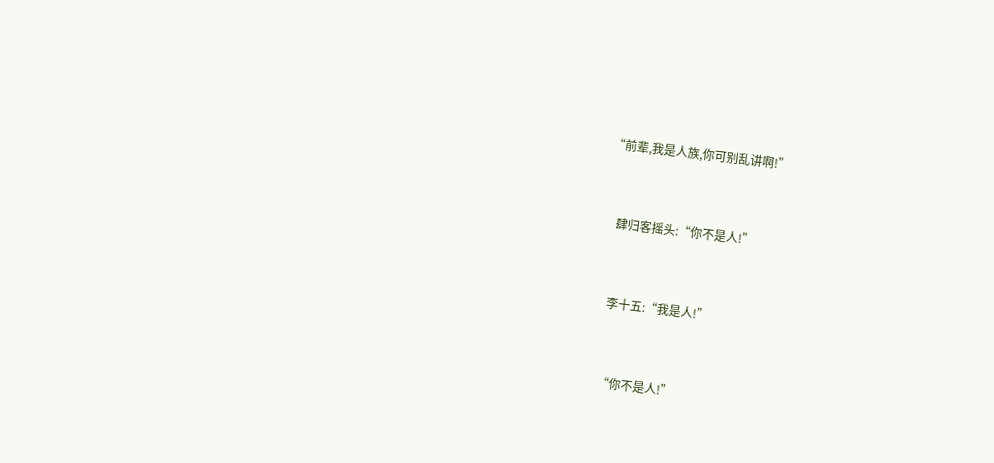“前辈,我是人族,你可别乱讲啊!”


    肆归客摇头:“你不是人!”


    李十五:“我是人!”


    “你不是人!”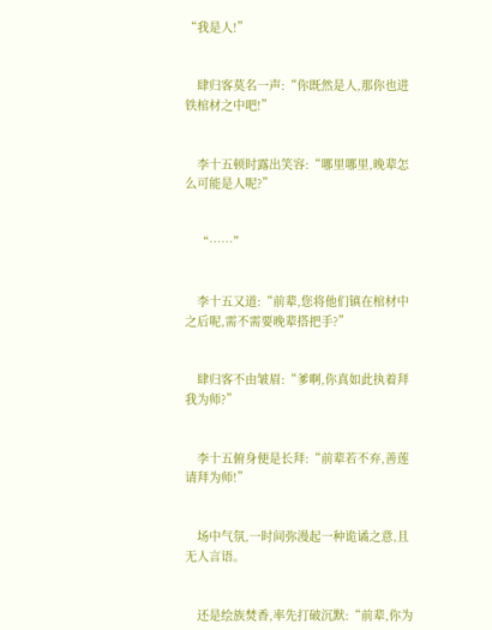“我是人!”


    肆归客莫名一声:“你既然是人,那你也进铁棺材之中吧!”


    李十五顿时露出笑容:“哪里哪里,晚辈怎么可能是人呢?”


    “……”


    李十五又道:“前辈,您将他们镇在棺材中之后呢,需不需要晚辈搭把手?”


    肆归客不由皱眉:“爹啊,你真如此执着拜我为师?”


    李十五俯身便是长拜:“前辈若不弃,善莲请拜为师!”


    场中气氛,一时间弥漫起一种诡谲之意,且无人言语。


    还是绘族焚香,率先打破沉默:“前辈,你为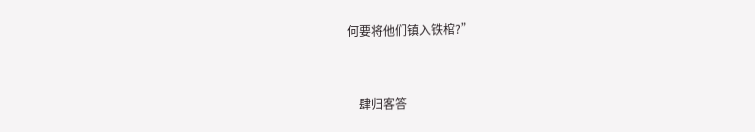何要将他们镇入铁棺?”


    肆归客答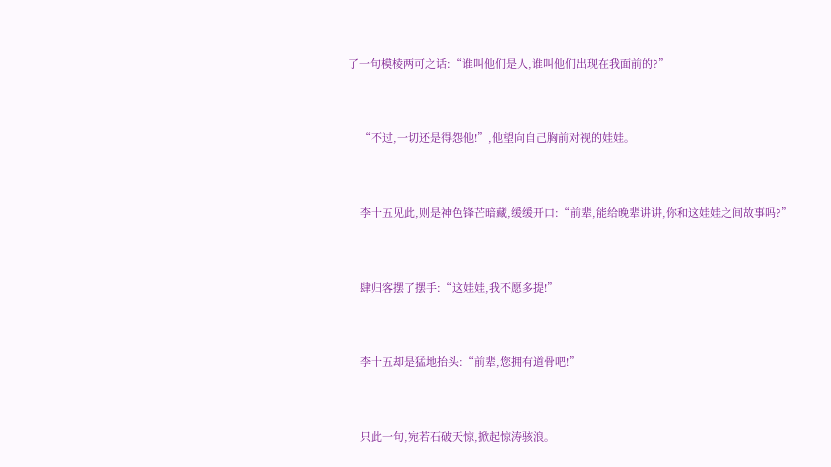了一句模棱两可之话:“谁叫他们是人,谁叫他们出现在我面前的?”


    “不过,一切还是得怨他!”,他望向自己胸前对视的娃娃。


    李十五见此,则是神色锋芒暗藏,缓缓开口:“前辈,能给晚辈讲讲,你和这娃娃之间故事吗?”


    肆归客摆了摆手:“这娃娃,我不愿多提!”


    李十五却是猛地抬头:“前辈,您拥有道骨吧!”


    只此一句,宛若石破天惊,掀起惊涛骇浪。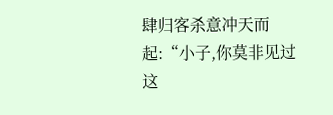肆归客杀意冲天而起:“小子,你莫非见过这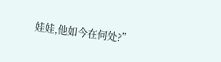娃娃,他如今在何处?”